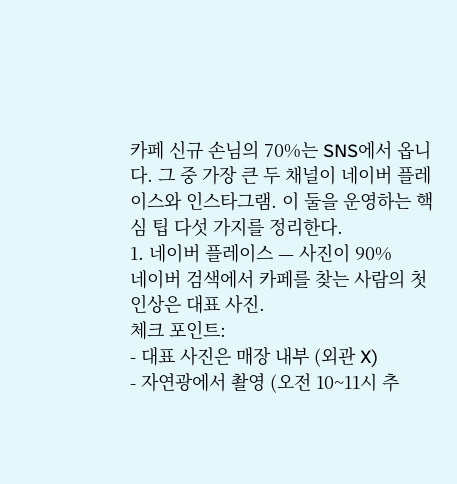카페 신규 손님의 70%는 SNS에서 옵니다. 그 중 가장 큰 두 채널이 네이버 플레이스와 인스타그램. 이 둘을 운영하는 핵심 팁 다섯 가지를 정리한다.
1. 네이버 플레이스 — 사진이 90%
네이버 검색에서 카페를 찾는 사람의 첫 인상은 대표 사진.
체크 포인트:
- 대표 사진은 매장 내부 (외관 X)
- 자연광에서 촬영 (오전 10~11시 추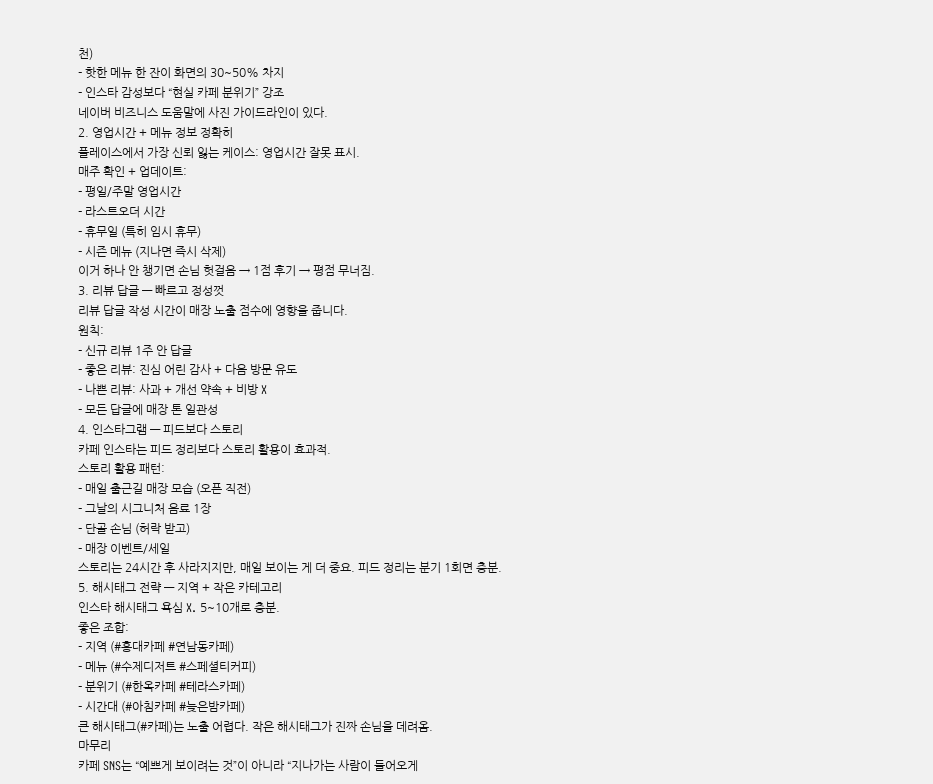천)
- 핫한 메뉴 한 잔이 화면의 30~50% 차지
- 인스타 감성보다 “현실 카페 분위기” 강조
네이버 비즈니스 도움말에 사진 가이드라인이 있다.
2. 영업시간 + 메뉴 정보 정확히
플레이스에서 가장 신뢰 잃는 케이스: 영업시간 잘못 표시.
매주 확인 + 업데이트:
- 평일/주말 영업시간
- 라스트오더 시간
- 휴무일 (특히 임시 휴무)
- 시즌 메뉴 (지나면 즉시 삭제)
이거 하나 안 챙기면 손님 헛걸음 → 1점 후기 → 평점 무너짐.
3. 리뷰 답글 — 빠르고 정성껏
리뷰 답글 작성 시간이 매장 노출 점수에 영향을 줍니다.
원칙:
- 신규 리뷰 1주 안 답글
- 좋은 리뷰: 진심 어린 감사 + 다음 방문 유도
- 나쁜 리뷰: 사과 + 개선 약속 + 비방 X
- 모든 답글에 매장 톤 일관성
4. 인스타그램 — 피드보다 스토리
카페 인스타는 피드 정리보다 스토리 활용이 효과적.
스토리 활용 패턴:
- 매일 출근길 매장 모습 (오픈 직전)
- 그날의 시그니처 음료 1장
- 단골 손님 (허락 받고)
- 매장 이벤트/세일
스토리는 24시간 후 사라지지만, 매일 보이는 게 더 중요. 피드 정리는 분기 1회면 충분.
5. 해시태그 전략 — 지역 + 작은 카테고리
인스타 해시태그 욕심 X. 5~10개로 충분.
좋은 조합:
- 지역 (#홍대카페 #연남동카페)
- 메뉴 (#수제디저트 #스페셜티커피)
- 분위기 (#한옥카페 #테라스카페)
- 시간대 (#아침카페 #늦은밤카페)
큰 해시태그(#카페)는 노출 어렵다. 작은 해시태그가 진짜 손님을 데려옴.
마무리
카페 SNS는 “예쁘게 보이려는 것”이 아니라 “지나가는 사람이 들어오게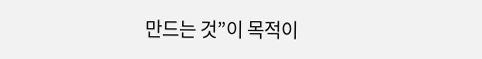만드는 것”이 목적이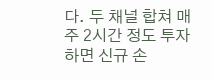다. 두 채널 합쳐 매주 2시간 정도 투자하면 신규 손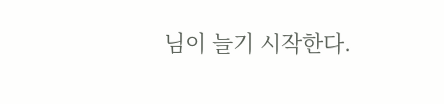님이 늘기 시작한다.